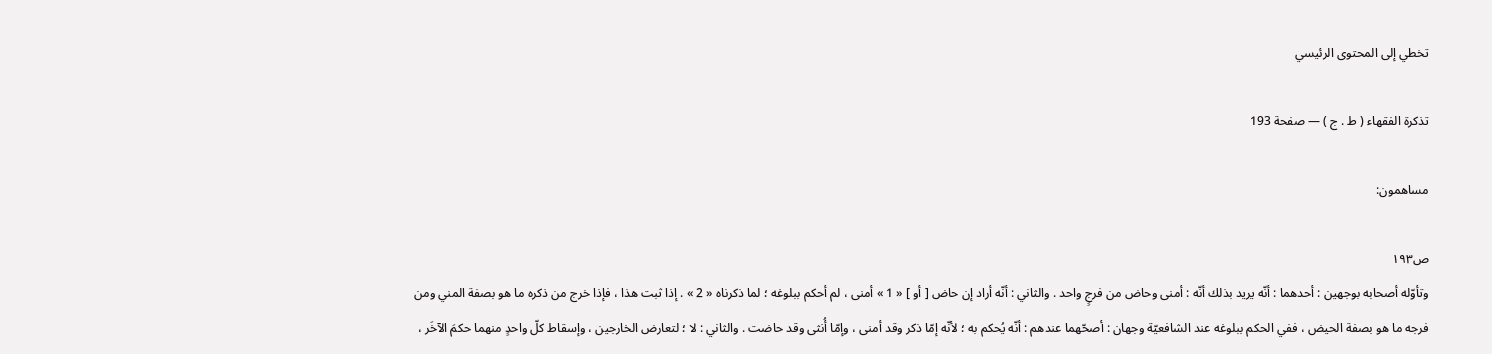تخطي إلى المحتوى الرئيسي

تذكرة الفقهاء ( ط . ج ) — صفحة 193

مساهمون:

ص١٩٣
وتأوّله أصحابه بوجهين : أحدهما : أنّه يريد بذلك أنّه : أمنى وحاض من فرجٍ واحد . والثاني : أنّه أراد إن حاض [ أو ] « 1 » أمنى ، لم أحكم ببلوغه ؛ لما ذكرناه « 2 » . إذا ثبت هذا ، فإذا خرج من ذكره ما هو بصفة المني ومن فرجه ما هو بصفة الحيض ، ففي الحكم ببلوغه عند الشافعيّة وجهان : أصحّهما عندهم : أنّه يُحكم به ؛ لأنّه إمّا ذكر وقد أمنى ، وإمّا أُنثى وقد حاضت . والثاني : لا ؛ لتعارض الخارجين ، وإسقاط كلّ واحدٍ منهما حكمَ الآخَر ،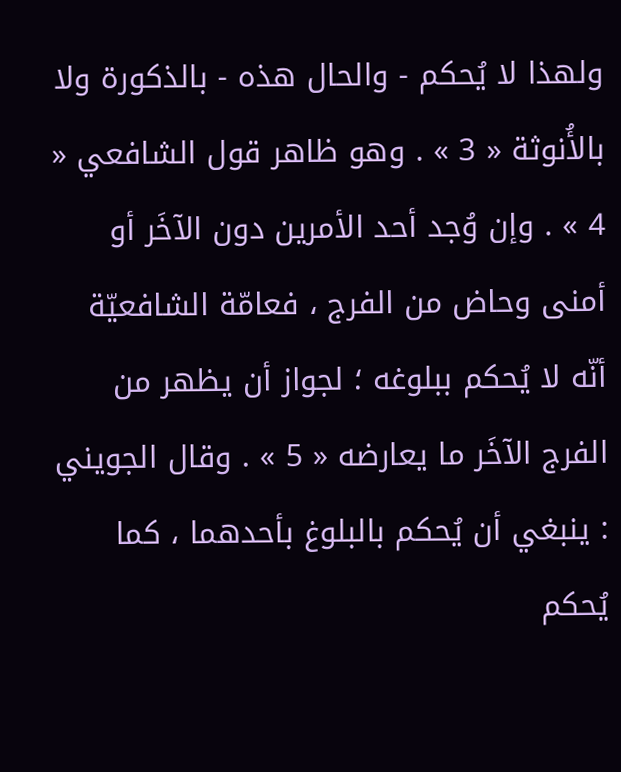ولهذا لا يُحكم - والحال هذه - بالذكورة ولا بالأُنوثة « 3 » . وهو ظاهر قول الشافعي « 4 » . وإن وُجد أحد الأمرين دون الآخَر أو أمنى وحاض من الفرج ، فعامّة الشافعيّة أنّه لا يُحكم ببلوغه ؛ لجواز أن يظهر من الفرج الآخَر ما يعارضه « 5 » . وقال الجويني : ينبغي أن يُحكم بالبلوغ بأحدهما ، كما يُحكم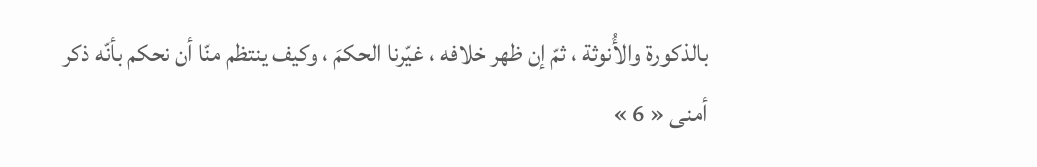بالذكورة والأُنوثة ، ثمّ إن ظهر خلافه ، غيّرنا الحكمَ ، وكيف ينتظم منّا أن نحكم بأنّه ذكر أمنى « 6 »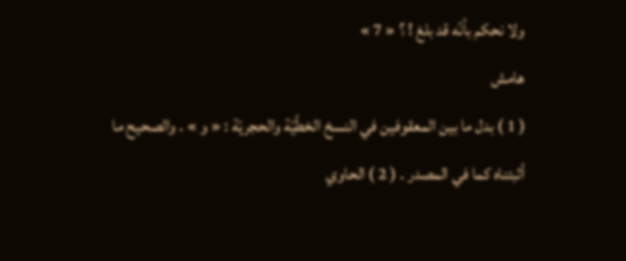ولا نحكم بأنّه قد بلغ ! ؟ « 7 »
هامش
( 1 ) بدل ما بين المعقوفين في النسخ الخطّيّة والحجريّة : « و » . والصحيح ما أثبتناه كما في المصدر . ( 2 ) الحاوي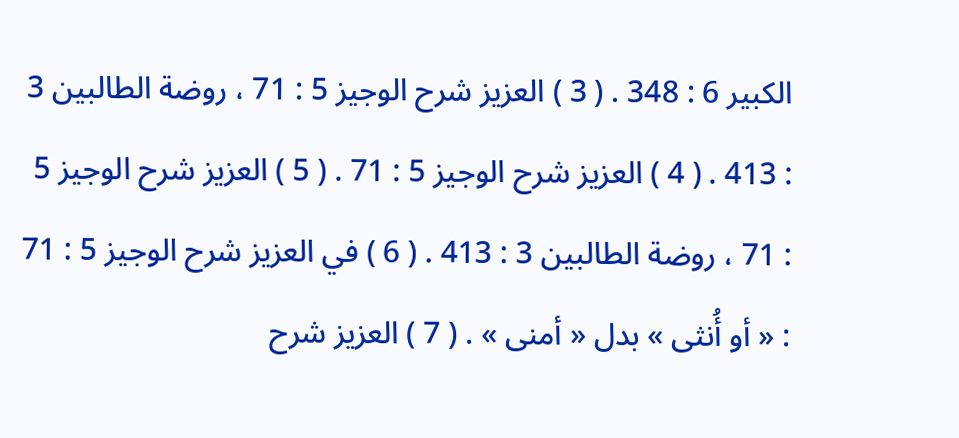الكبير 6 : 348 . ( 3 ) العزيز شرح الوجيز 5 : 71 ، روضة الطالبين 3 : 413 . ( 4 ) العزيز شرح الوجيز 5 : 71 . ( 5 ) العزيز شرح الوجيز 5 : 71 ، روضة الطالبين 3 : 413 . ( 6 ) في العزيز شرح الوجيز 5 : 71 : « أو أُنثى » بدل « أمنى » . ( 7 ) العزيز شرح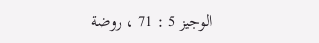الوجيز 5 : 71 ، روضة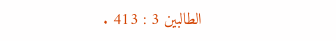الطالبين 3 : 413 .